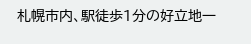札幌市内、駅徒歩1分の好立地一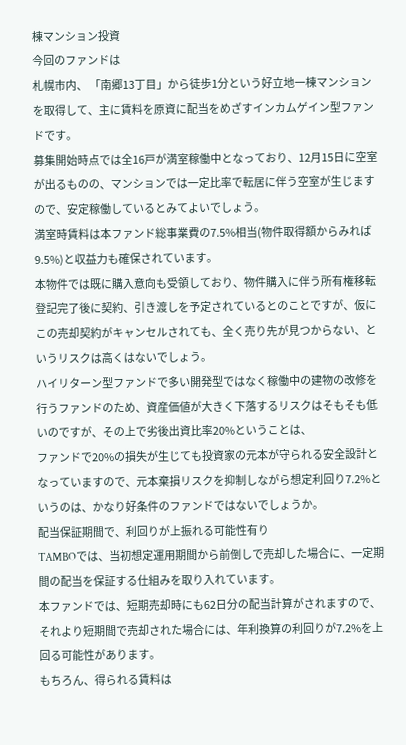棟マンション投資
今回のファンドは
札幌市内、 「南郷13丁目」から徒歩1分という好立地一棟マンションを取得して、主に賃料を原資に配当をめざすインカムゲイン型ファンドです。
募集開始時点では全16戸が満室稼働中となっており、12月15日に空室が出るものの、マンションでは一定比率で転居に伴う空室が生じますので、安定稼働しているとみてよいでしょう。
満室時賃料は本ファンド総事業費の7.5%相当(物件取得額からみれば9.5%)と収益力も確保されています。
本物件では既に購入意向も受領しており、物件購入に伴う所有権移転登記完了後に契約、引き渡しを予定されているとのことですが、仮にこの売却契約がキャンセルされても、全く売り先が見つからない、というリスクは高くはないでしょう。
ハイリターン型ファンドで多い開発型ではなく稼働中の建物の改修を行うファンドのため、資産価値が大きく下落するリスクはそもそも低いのですが、その上で劣後出資比率20%ということは、
ファンドで20%の損失が生じても投資家の元本が守られる安全設計となっていますので、元本棄損リスクを抑制しながら想定利回り7.2%というのは、かなり好条件のファンドではないでしょうか。
配当保証期間で、利回りが上振れる可能性有り
TAMBOでは、当初想定運用期間から前倒しで売却した場合に、一定期間の配当を保証する仕組みを取り入れています。
本ファンドでは、短期売却時にも62日分の配当計算がされますので、それより短期間で売却された場合には、年利換算の利回りが7.2%を上回る可能性があります。
もちろん、得られる賃料は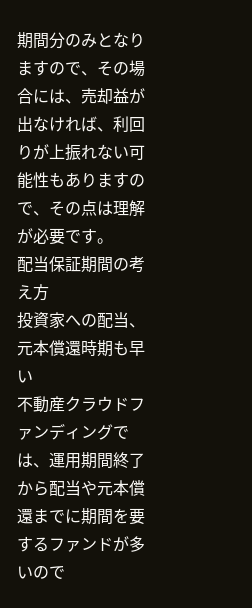期間分のみとなりますので、その場合には、売却益が出なければ、利回りが上振れない可能性もありますので、その点は理解が必要です。
配当保証期間の考え方
投資家への配当、元本償還時期も早い
不動産クラウドファンディングでは、運用期間終了から配当や元本償還までに期間を要するファンドが多いので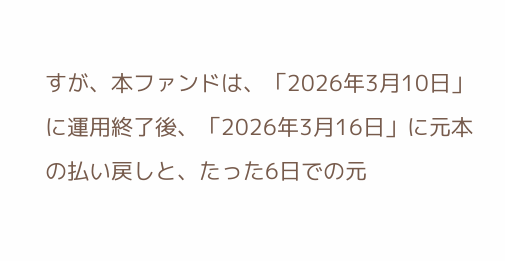すが、本ファンドは、「2026年3月10日」に運用終了後、「2026年3月16日」に元本の払い戻しと、たった6日での元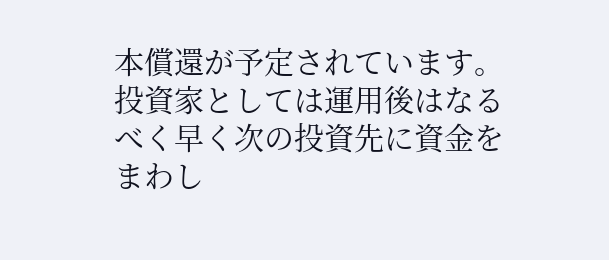本償還が予定されています。
投資家としては運用後はなるべく早く次の投資先に資金をまわし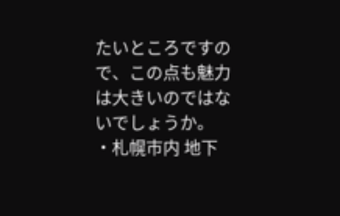たいところですので、この点も魅力は大きいのではないでしょうか。
・札幌市内 地下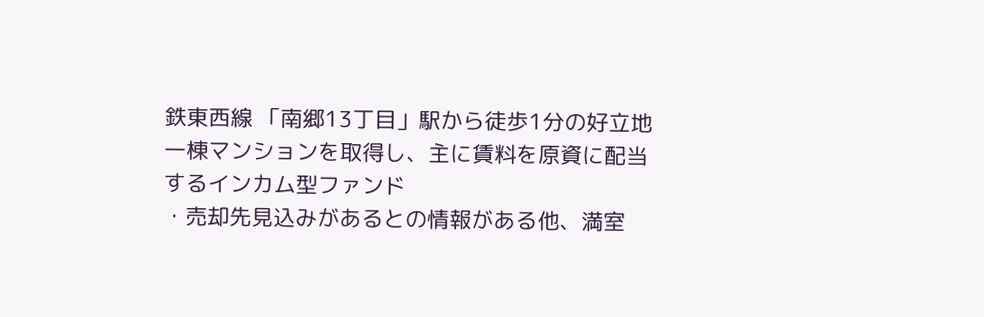鉄東西線 「南郷13丁目」駅から徒歩1分の好立地一棟マンションを取得し、主に賃料を原資に配当するインカム型ファンド
・売却先見込みがあるとの情報がある他、満室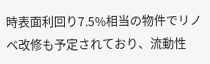時表面利回り7.5%相当の物件でリノベ改修も予定されており、流動性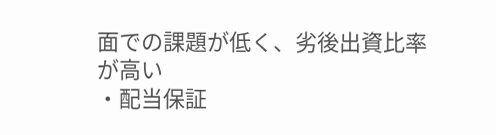面での課題が低く、劣後出資比率が高い
・配当保証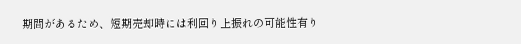期間があるため、短期売却時には利回り上振れの可能性有り